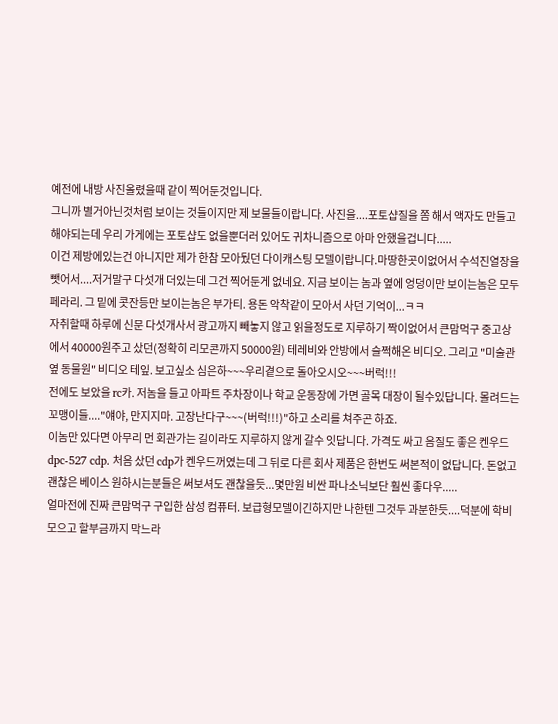예전에 내방 사진올렸을때 같이 찍어둔것입니다.
그니까 별거아닌것처럼 보이는 것들이지만 제 보물들이랍니다. 사진을....포토샵질을 쫌 해서 액자도 만들고 해야되는데 우리 가게에는 포토샵도 없을뿐더러 있어도 귀차니즘으로 아마 안했을겁니다.....
이건 제방에있는건 아니지만 제가 한참 모아뒀던 다이캐스팅 모델이랍니다.마땅한곳이없어서 수석진열장을 뺏어서....저거말구 다섯개 더있는데 그건 찍어둔게 없네요. 지금 보이는 놈과 옆에 엉덩이만 보이는놈은 모두 페라리. 그 밑에 콧잔등만 보이는놈은 부가티. 용돈 악착같이 모아서 사던 기억이...ㅋㅋ
자취할때 하루에 신문 다섯개사서 광고까지 빼놓지 않고 읽을정도로 지루하기 짝이없어서 큰맘먹구 중고상에서 40000원주고 샀던(정확히 리모콘까지 50000원) 테레비와 안방에서 슬쩍해온 비디오. 그리고 "미술관 옆 동물원" 비디오 테잎. 보고싶소 심은하~~~우리곁으로 돌아오시오~~~버럭!!!
전에도 보았을 rc카. 저놈을 들고 아파트 주차장이나 학교 운동장에 가면 골목 대장이 될수있답니다. 몰려드는 꼬맹이들...."얘야, 만지지마. 고장난다구~~~(버럭!!!)"하고 소리를 쳐주곤 하죠.
이놈만 있다면 아무리 먼 회관가는 길이라도 지루하지 않게 갈수 잇답니다. 가격도 싸고 음질도 좋은 켄우드 dpc-527 cdp. 처음 샀던 cdp가 켄우드꺼였는데 그 뒤로 다른 회사 제품은 한번도 써본적이 없답니다. 돈없고 괜찮은 베이스 원하시는분들은 써보셔도 괜찮을듯...몇만원 비싼 파나소닉보단 훨씬 좋다우.....
얼마전에 진짜 큰맘먹구 구입한 삼성 컴퓨터. 보급형모델이긴하지만 나한텐 그것두 과분한듯....덕분에 학비모으고 할부금까지 막느라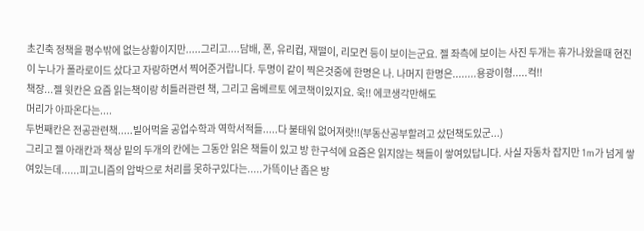초긴축 정책을 평수밖에 없는상황이지만.....그리고....담배, 폰, 유리컵, 재떨이, 리모컨 등이 보이는군요. 젤 좌측에 보이는 사진 두개는 휴가나왔을때 현진이 누나가 폴라로이드 샀다고 자랑하면서 찍어준거랍니다. 두명이 같이 찍은것중에 한명은 나. 나머지 한명은........용광이형.....컥!!
책장...젤 윗칸은 요즘 읽는책이랑 히틀러관련 책, 그리고 움베르토 에코책이있지요. 욱!! 에코생각만해도
머리가 아파온다는....
두번째칸은 전공관련책.....빌어먹을 공업수학과 역학서적들.....다 불태워 없어져랏!!(부동산공부할려고 샀던책도있군...)
그리고 젤 아래칸과 책상 밑의 두개의 칸에는 그동안 읽은 책들이 있고 방 한구석에 요즘은 읽지않는 책들이 쌓여있답니다. 사실 자동차 잡지만 1m가 넘게 쌓여있는데......피고니즘의 압박으로 처리를 못하구있다는.....가뜩이난 좁은 방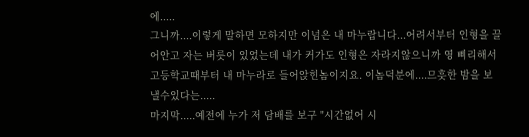에.....
그니까....이렇게 말하면 모하지만 이넘은 내 마누랍니다...어려서부터 인형을 끌어안고 자는 버릇이 있었는데 내가 커가도 인형은 자라지않으니까 영 삐리해서 고등학교때부터 내 마누라로 들어앉힌놈이지요. 이놈덕분에....므흣한 밤을 보낼수있다는.....
마지막.....예전에 누가 저 담배를 보구 "시간없어 시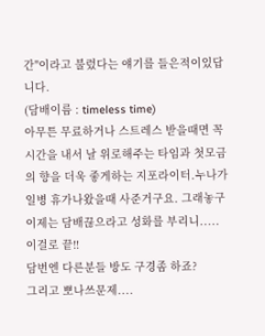간"이라고 불렀다는 얘기를 들은적이있답니다.
(담배이름 : timeless time)
아무튼 무료하거나 스트레스 받을때면 꼭 시간을 내서 날 위로해주는 타임과 첫모금의 향을 더욱 좋게하는 지포라이터.누나가 일병 휴가나왔을때 사준거구요. 그래놓구 이제는 담배끊으라고 성화를 부리니.....
이걸로 끝!!
담번엔 다른분들 방도 구경좀 하죠?
그리고 뽀나쓰문제....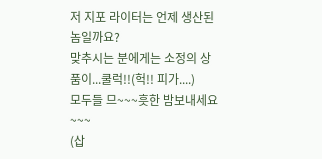저 지포 라이터는 언제 생산된놈일까요?
맞추시는 분에게는 소정의 상품이...쿨럭!!(헉!! 피가....)
모두들 므~~~흣한 밤보내세요~~~
(삽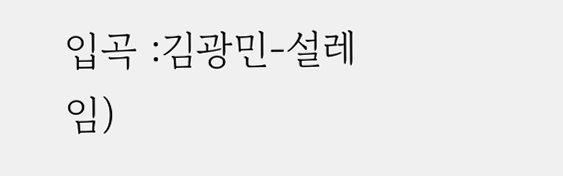입곡 :김광민-설레임)